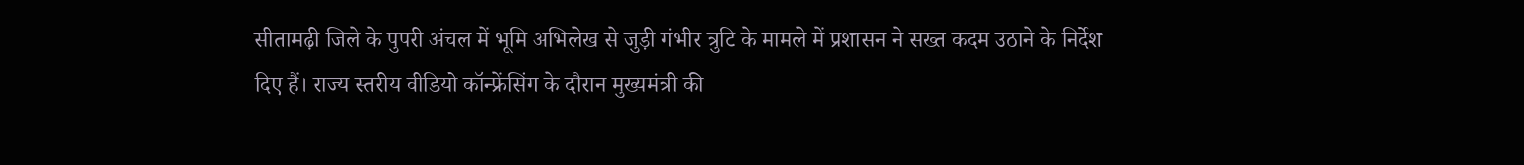सीतामढ़ी जिले के पुपरी अंचल में भूमि अभिलेख से जुड़ी गंभीर त्रुटि के मामले में प्रशासन ने सख्त कदम उठाने के निर्देश दिए हैं। राज्य स्तरीय वीडियो कॉन्फ्रेंसिंग के दौरान मुख्यमंत्री की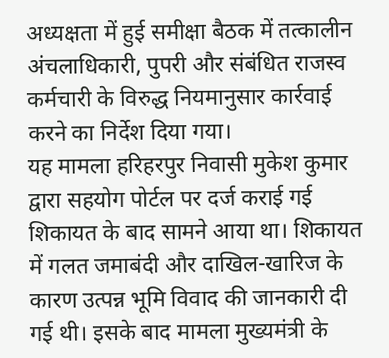अध्यक्षता में हुई समीक्षा बैठक में तत्कालीन अंचलाधिकारी, पुपरी और संबंधित राजस्व कर्मचारी के विरुद्ध नियमानुसार कार्रवाई करने का निर्देश दिया गया।
यह मामला हरिहरपुर निवासी मुकेश कुमार द्वारा सहयोग पोर्टल पर दर्ज कराई गई शिकायत के बाद सामने आया था। शिकायत में गलत जमाबंदी और दाखिल-खारिज के कारण उत्पन्न भूमि विवाद की जानकारी दी गई थी। इसके बाद मामला मुख्यमंत्री के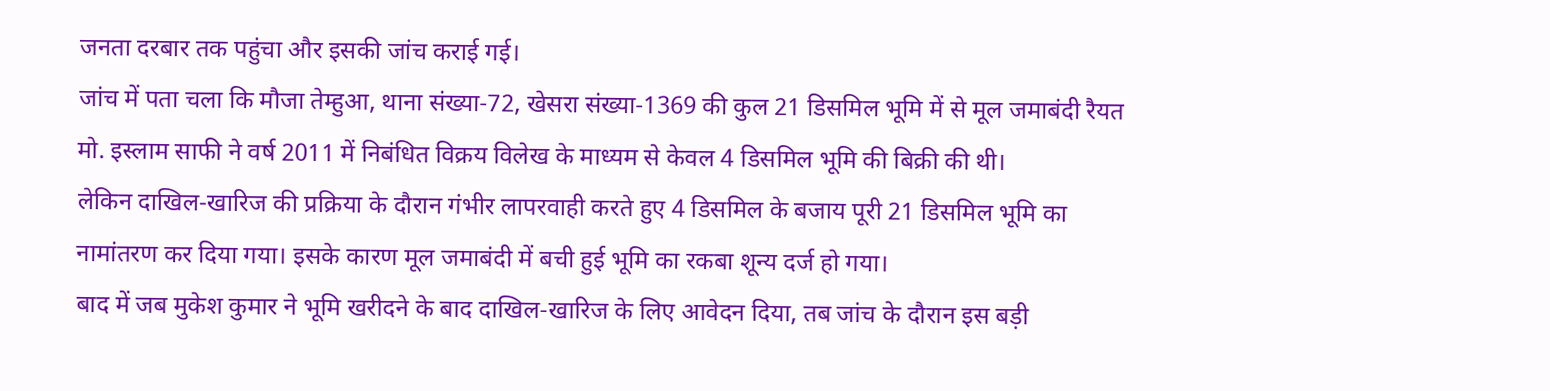जनता दरबार तक पहुंचा और इसकी जांच कराई गई।
जांच में पता चला कि मौजा तेम्हुआ, थाना संख्या-72, खेसरा संख्या-1369 की कुल 21 डिसमिल भूमि में से मूल जमाबंदी रैयत मो. इस्लाम साफी ने वर्ष 2011 में निबंधित विक्रय विलेख के माध्यम से केवल 4 डिसमिल भूमि की बिक्री की थी।
लेकिन दाखिल-खारिज की प्रक्रिया के दौरान गंभीर लापरवाही करते हुए 4 डिसमिल के बजाय पूरी 21 डिसमिल भूमि का नामांतरण कर दिया गया। इसके कारण मूल जमाबंदी में बची हुई भूमि का रकबा शून्य दर्ज हो गया।
बाद में जब मुकेश कुमार ने भूमि खरीदने के बाद दाखिल-खारिज के लिए आवेदन दिया, तब जांच के दौरान इस बड़ी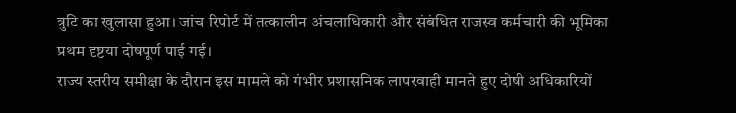त्रुटि का खुलासा हुआ। जांच रिपोर्ट में तत्कालीन अंचलाधिकारी और संबंधित राजस्व कर्मचारी की भूमिका प्रथम दृष्टया दोषपूर्ण पाई गई।
राज्य स्तरीय समीक्षा के दौरान इस मामले को गंभीर प्रशासनिक लापरवाही मानते हुए दोषी अधिकारियों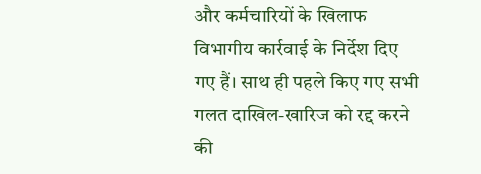और कर्मचारियों के खिलाफ विभागीय कार्रवाई के निर्देश दिए गए हैं। साथ ही पहले किए गए सभी गलत दाखिल-खारिज को रद्द करने की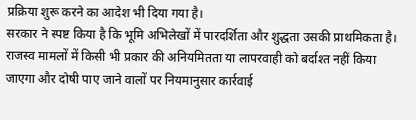प्रक्रिया शुरू करने का आदेश भी दिया गया है।
सरकार ने स्पष्ट किया है कि भूमि अभिलेखों में पारदर्शिता और शुद्धता उसकी प्राथमिकता है। राजस्व मामलों में किसी भी प्रकार की अनियमितता या लापरवाही को बर्दाश्त नहीं किया जाएगा और दोषी पाए जाने वालों पर नियमानुसार कार्रवाई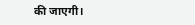की जाएगी।